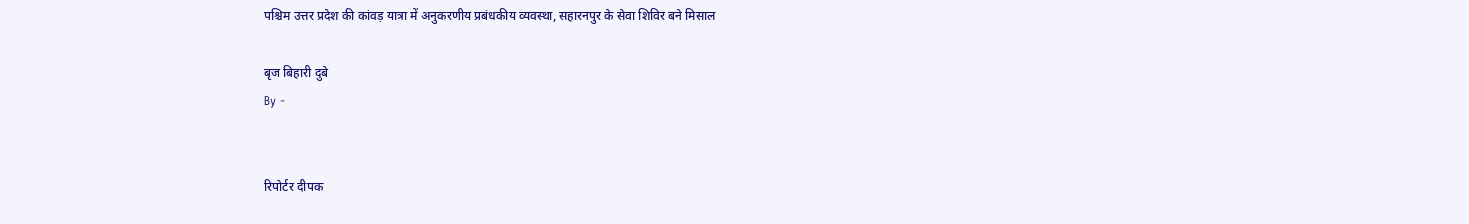पश्चिम उत्तर प्रदेश की कांवड़ यात्रा में अनुकरणीय प्रबंधकीय व्यवस्था, सहारनपुर के सेवा शिविर बने मिसाल

बृज बिहारी दुबे
By -


रिपोर्टर दीपक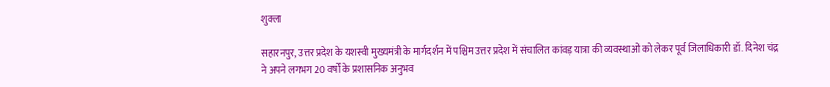शुक्ला

सहारनपुर, उत्तर प्रदेश के यशस्वी मुख्यमंत्री के मार्गदर्शन में पश्चिम उत्तर प्रदेश में संचालित कांवड़ यात्रा की व्यवस्थाओं को लेकर पूर्व जिलाधिकारी डॉ. दिनेश चंद्र ने अपने लगभग 20 वर्षों के प्रशासनिक अनुभव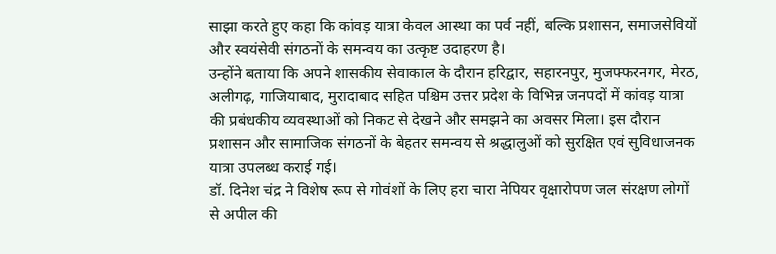साझा करते हुए कहा कि कांवड़ यात्रा केवल आस्था का पर्व नहीं, बल्कि प्रशासन, समाजसेवियों और स्वयंसेवी संगठनों के समन्वय का उत्कृष्ट उदाहरण है।
उन्होंने बताया कि अपने शासकीय सेवाकाल के दौरान हरिद्वार, सहारनपुर, मुजफ्फरनगर, मेरठ, अलीगढ़, गाजियाबाद, मुरादाबाद सहित पश्चिम उत्तर प्रदेश के विभिन्न जनपदों में कांवड़ यात्रा की प्रबंधकीय व्यवस्थाओं को निकट से देखने और समझने का अवसर मिला। इस दौरान प्रशासन और सामाजिक संगठनों के बेहतर समन्वय से श्रद्धालुओं को सुरक्षित एवं सुविधाजनक यात्रा उपलब्ध कराई गई।
डॉ. दिनेश चंद्र ने विशेष रूप से गोवंशों के लिए हरा चारा नेपियर वृक्षारोपण जल संरक्षण लोगों से अपील की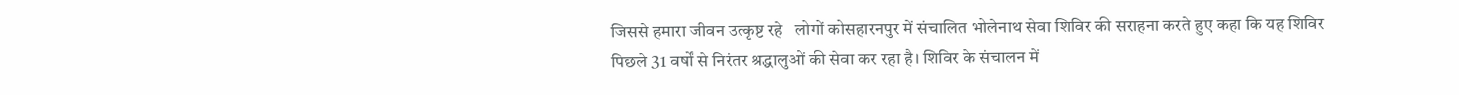जिससे हमारा जीवन उत्कृष्ट रहे   लोगों कोसहारनपुर में संचालित भोलेनाथ सेवा शिविर की सराहना करते हुए कहा कि यह शिविर पिछले 31 वर्षों से निरंतर श्रद्धालुओं की सेवा कर रहा है। शिविर के संचालन में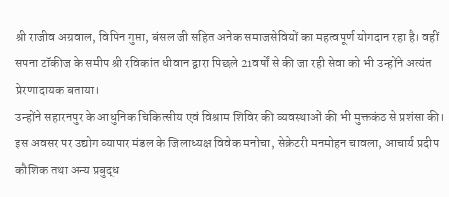श्री राजीव अग्रवाल, विपिन गुप्ता, बंसल जी सहित अनेक समाजसेवियों का महत्वपूर्ण योगदान रहा है। वहीं सपना टॉकीज के समीप श्री रविकांत धीवान द्वारा पिछले 21वर्षों से की जा रही सेवा को भी उन्होंने अत्यंत प्रेरणादायक बताया।
उन्होंने सहारनपुर के आधुनिक चिकित्सीय एवं विश्राम शिविर की व्यवस्थाओं की भी मुक्तकंठ से प्रशंसा की। इस अवसर पर उद्योग व्यापार मंडल के जिलाध्यक्ष विवेक मनोचा, सेक्रेटरी मनमोहन चावला, आचार्य प्रदीप कौशिक तथा अन्य प्रबुद्ध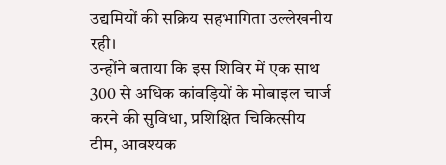उद्यमियों की सक्रिय सहभागिता उल्लेखनीय रही।
उन्होंने बताया कि इस शिविर में एक साथ 300 से अधिक कांवड़ियों के मोबाइल चार्ज करने की सुविधा, प्रशिक्षित चिकित्सीय टीम, आवश्यक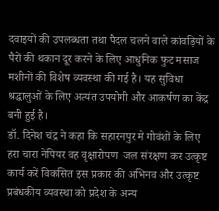दवाइयों की उपलब्धता तथा पैदल चलने वाले कांवड़ियों के पैरों की थकान दूर करने के लिए आधुनिक फुट मसाज मशीनों की विशेष व्यवस्था की गई है। यह सुविधा श्रद्धालुओं के लिए अत्यंत उपयोगी और आकर्षण का केंद्र बनी हुई है।
डॉ. दिनेश चंद्र ने कहा कि सहारनपुर मे गोवंशों के लिए हरा चारा नेपियर वह वृक्षारोपण  जल संरक्षण कर उत्कृष्ट कार्य करें विकसित इस प्रकार की अभिनव और उत्कृष्ट प्रबंधकीय व्यवस्था को प्रदेश के अन्य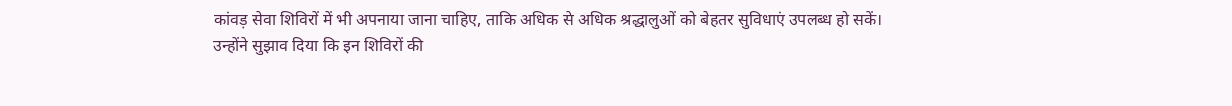कांवड़ सेवा शिविरों में भी अपनाया जाना चाहिए, ताकि अधिक से अधिक श्रद्धालुओं को बेहतर सुविधाएं उपलब्ध हो सकें।
उन्होंने सुझाव दिया कि इन शिविरों की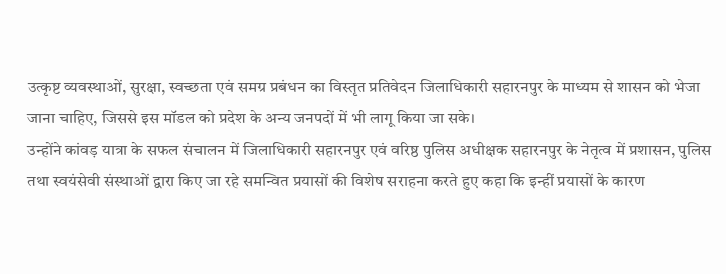उत्कृष्ट व्यवस्थाओं, सुरक्षा, स्वच्छता एवं समग्र प्रबंधन का विस्तृत प्रतिवेदन जिलाधिकारी सहारनपुर के माध्यम से शासन को भेजा जाना चाहिए, जिससे इस मॉडल को प्रदेश के अन्य जनपदों में भी लागू किया जा सके।
उन्होंने कांवड़ यात्रा के सफल संचालन में जिलाधिकारी सहारनपुर एवं वरिष्ठ पुलिस अधीक्षक सहारनपुर के नेतृत्व में प्रशासन, पुलिस तथा स्वयंसेवी संस्थाओं द्वारा किए जा रहे समन्वित प्रयासों की विशेष सराहना करते हुए कहा कि इन्हीं प्रयासों के कारण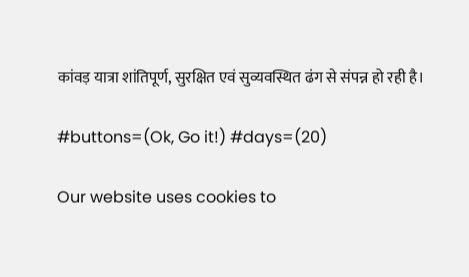कांवड़ यात्रा शांतिपूर्ण, सुरक्षित एवं सुव्यवस्थित ढंग से संपन्न हो रही है।

#buttons=(Ok, Go it!) #days=(20)

Our website uses cookies to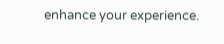enhance your experience.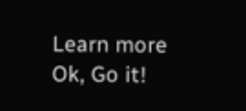Learn more
Ok, Go it!